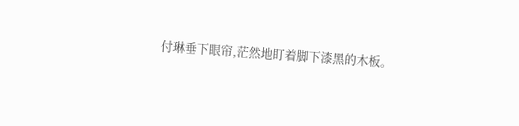付琳垂下眼帘,茫然地盯着脚下漆黑的木板。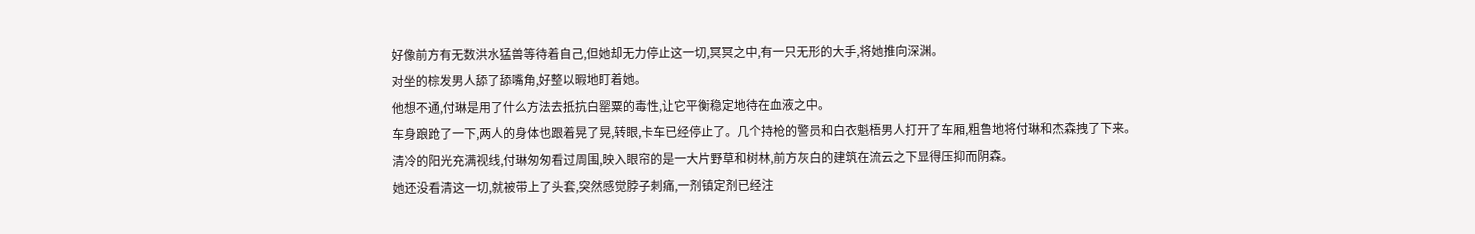好像前方有无数洪水猛兽等待着自己,但她却无力停止这一切,冥冥之中,有一只无形的大手,将她推向深渊。
对坐的棕发男人舔了舔嘴角,好整以暇地盯着她。
他想不通,付琳是用了什么方法去抵抗白罂粟的毒性,让它平衡稳定地待在血液之中。
车身踉跄了一下,两人的身体也跟着晃了晃,转眼,卡车已经停止了。几个持枪的警员和白衣魁梧男人打开了车厢,粗鲁地将付琳和杰森拽了下来。
清冷的阳光充满视线,付琳匆匆看过周围,映入眼帘的是一大片野草和树林,前方灰白的建筑在流云之下显得压抑而阴森。
她还没看清这一切,就被带上了头套,突然感觉脖子刺痛,一剂镇定剂已经注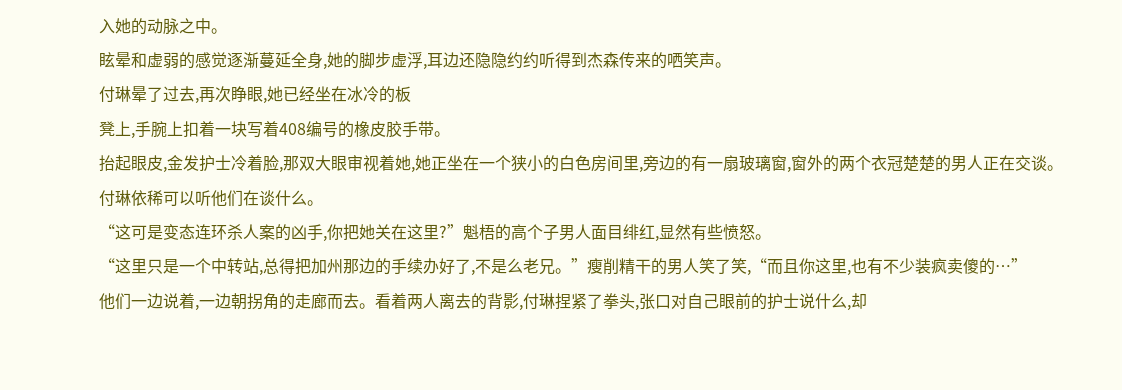入她的动脉之中。
眩晕和虚弱的感觉逐渐蔓延全身,她的脚步虚浮,耳边还隐隐约约听得到杰森传来的哂笑声。
付琳晕了过去,再次睁眼,她已经坐在冰冷的板
凳上,手腕上扣着一块写着408编号的橡皮胶手带。
抬起眼皮,金发护士冷着脸,那双大眼审视着她,她正坐在一个狭小的白色房间里,旁边的有一扇玻璃窗,窗外的两个衣冠楚楚的男人正在交谈。
付琳依稀可以听他们在谈什么。
“这可是变态连环杀人案的凶手,你把她关在这里?”魁梧的高个子男人面目绯红,显然有些愤怒。
“这里只是一个中转站,总得把加州那边的手续办好了,不是么老兄。”瘦削精干的男人笑了笑,“而且你这里,也有不少装疯卖傻的…”
他们一边说着,一边朝拐角的走廊而去。看着两人离去的背影,付琳捏紧了拳头,张口对自己眼前的护士说什么,却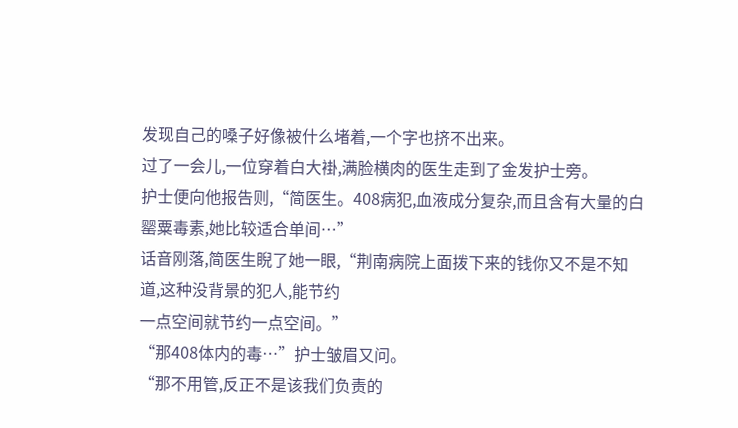发现自己的嗓子好像被什么堵着,一个字也挤不出来。
过了一会儿,一位穿着白大褂,满脸横肉的医生走到了金发护士旁。
护士便向他报告则,“简医生。408病犯,血液成分复杂,而且含有大量的白罂粟毒素,她比较适合单间…”
话音刚落,简医生睨了她一眼,“荆南病院上面拨下来的钱你又不是不知道,这种没背景的犯人,能节约
一点空间就节约一点空间。”
“那408体内的毒…”护士皱眉又问。
“那不用管,反正不是该我们负责的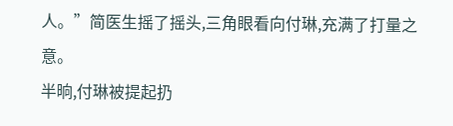人。”简医生摇了摇头,三角眼看向付琳,充满了打量之意。
半晌,付琳被提起扔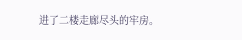进了二楼走廊尽头的牢房。